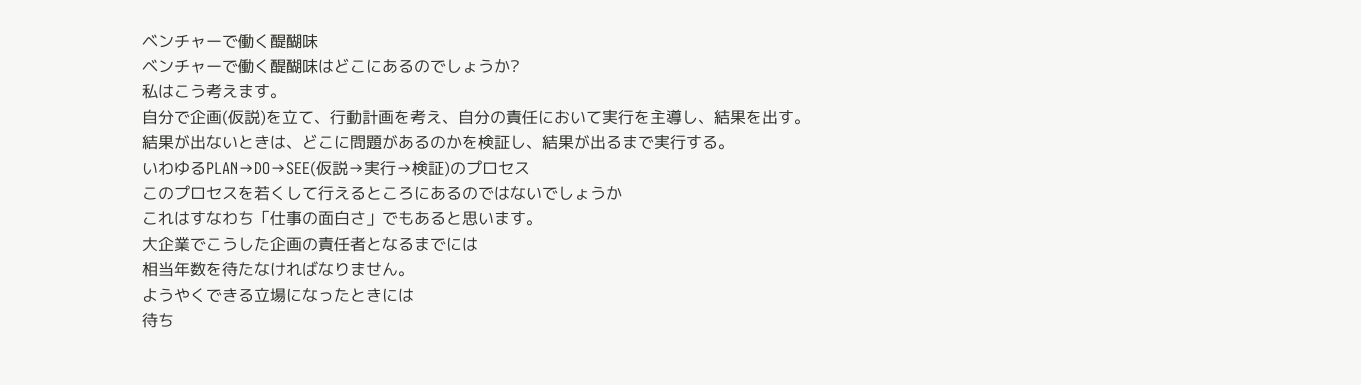ベンチャーで働く醍醐味
ベンチャーで働く醍醐味はどこにあるのでしょうか?
私はこう考えます。
自分で企画(仮説)を立て、行動計画を考え、自分の責任において実行を主導し、結果を出す。
結果が出ないときは、どこに問題があるのかを検証し、結果が出るまで実行する。
いわゆるPLAN→DO→SEE(仮説→実行→検証)のプロセス
このプロセスを若くして行えるところにあるのではないでしょうか
これはすなわち「仕事の面白さ」でもあると思います。
大企業でこうした企画の責任者となるまでには
相当年数を待たなければなりません。
ようやくできる立場になったときには
待ち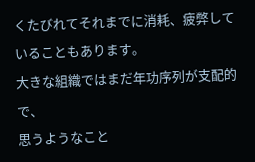くたびれてそれまでに消耗、疲弊していることもあります。
大きな組織ではまだ年功序列が支配的で、
思うようなこと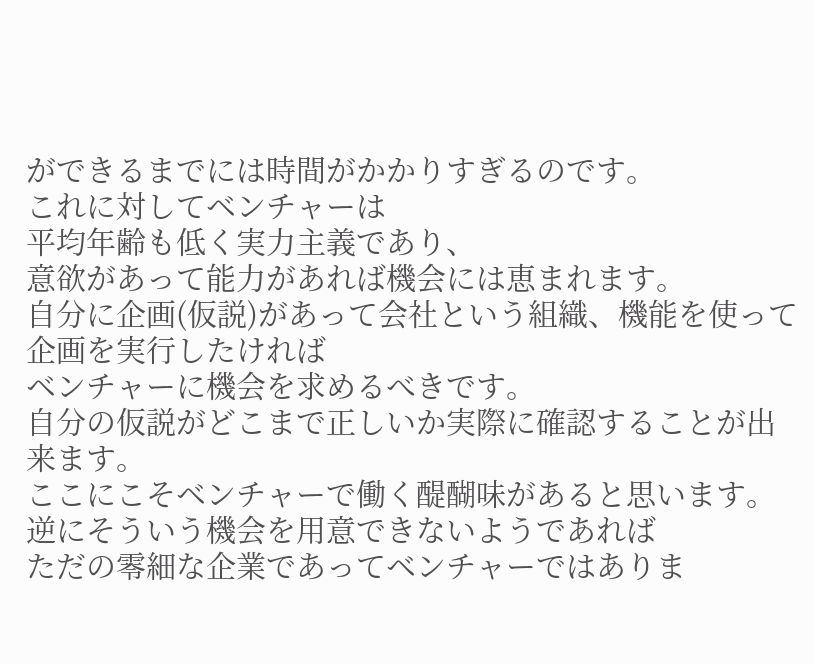ができるまでには時間がかかりすぎるのです。
これに対してベンチャーは
平均年齢も低く実力主義であり、
意欲があって能力があれば機会には恵まれます。
自分に企画(仮説)があって会社という組織、機能を使って
企画を実行したければ
ベンチャーに機会を求めるべきです。
自分の仮説がどこまで正しいか実際に確認することが出来ます。
ここにこそベンチャーで働く醍醐味があると思います。
逆にそういう機会を用意できないようであれば
ただの零細な企業であってベンチャーではありま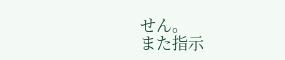せん。
また指示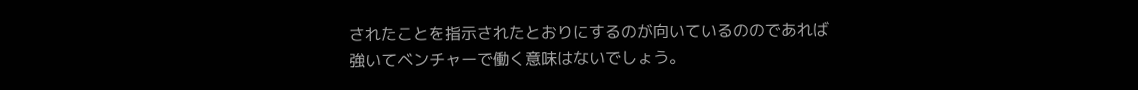されたことを指示されたとおりにするのが向いているののであれば
強いてベンチャーで働く意味はないでしょう。